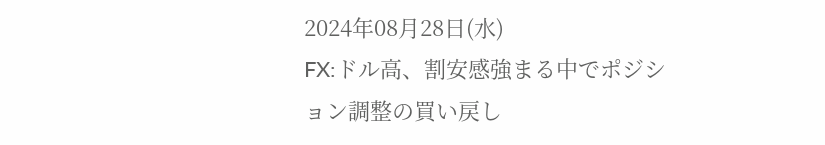2024年08月28日(水)
FX:ドル高、割安感強まる中でポジション調整の買い戻し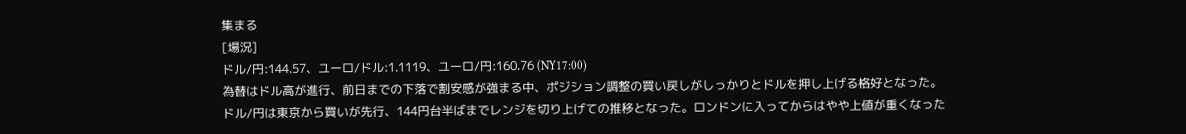集まる
[場況]
ドル/円:144.57、ユーロ/ドル:1.1119、ユーロ/円:160.76 (NY17:00)
為替はドル高が進行、前日までの下落で割安感が強まる中、ポジション調整の買い戻しがしっかりとドルを押し上げる格好となった。ドル/円は東京から買いが先行、144円台半ばまでレンジを切り上げての推移となった。ロンドンに入ってからはやや上値が重くなった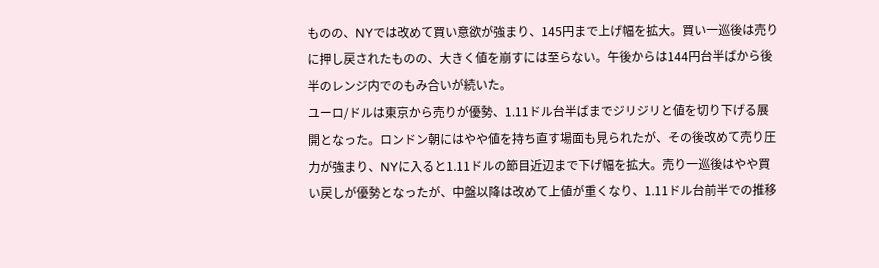ものの、NYでは改めて買い意欲が強まり、145円まで上げ幅を拡大。買い一巡後は売りに押し戻されたものの、大きく値を崩すには至らない。午後からは144円台半ばから後半のレンジ内でのもみ合いが続いた。
ユーロ/ドルは東京から売りが優勢、1.11ドル台半ばまでジリジリと値を切り下げる展開となった。ロンドン朝にはやや値を持ち直す場面も見られたが、その後改めて売り圧力が強まり、NYに入ると1.11ドルの節目近辺まで下げ幅を拡大。売り一巡後はやや買い戻しが優勢となったが、中盤以降は改めて上値が重くなり、1.11ドル台前半での推移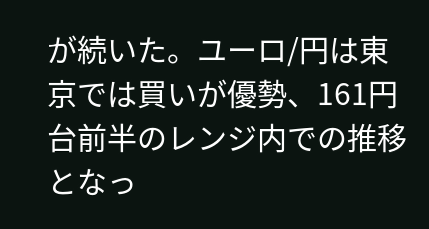が続いた。ユーロ/円は東京では買いが優勢、161円台前半のレンジ内での推移となっ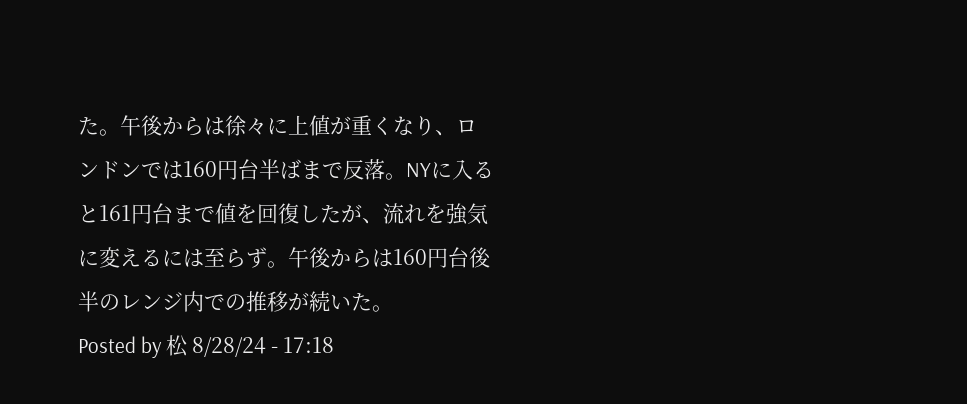た。午後からは徐々に上値が重くなり、ロンドンでは160円台半ばまで反落。NYに入ると161円台まで値を回復したが、流れを強気に変えるには至らず。午後からは160円台後半のレンジ内での推移が続いた。
Posted by 松 8/28/24 - 17:18